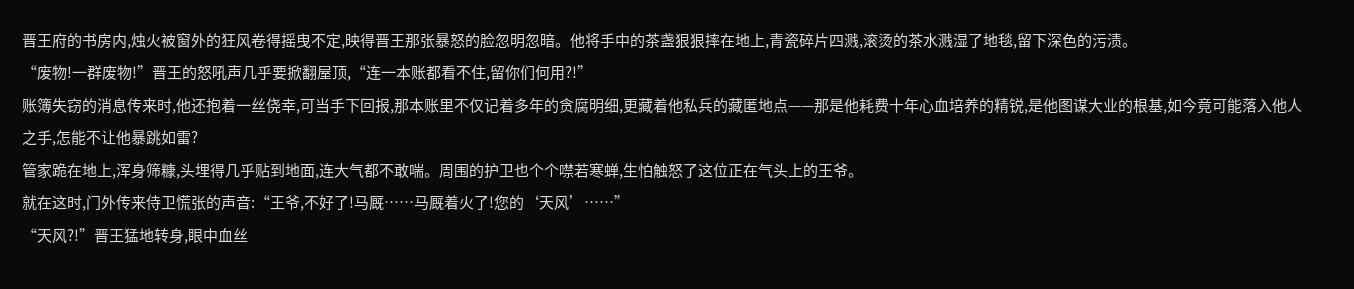晋王府的书房内,烛火被窗外的狂风卷得摇曳不定,映得晋王那张暴怒的脸忽明忽暗。他将手中的茶盏狠狠摔在地上,青瓷碎片四溅,滚烫的茶水溅湿了地毯,留下深色的污渍。
“废物!一群废物!”晋王的怒吼声几乎要掀翻屋顶,“连一本账都看不住,留你们何用?!”
账簿失窃的消息传来时,他还抱着一丝侥幸,可当手下回报,那本账里不仅记着多年的贪腐明细,更藏着他私兵的藏匿地点——那是他耗费十年心血培养的精锐,是他图谋大业的根基,如今竟可能落入他人之手,怎能不让他暴跳如雷?
管家跪在地上,浑身筛糠,头埋得几乎贴到地面,连大气都不敢喘。周围的护卫也个个噤若寒蝉,生怕触怒了这位正在气头上的王爷。
就在这时,门外传来侍卫慌张的声音:“王爷,不好了!马厩……马厩着火了!您的‘天风’……”
“天风?!”晋王猛地转身,眼中血丝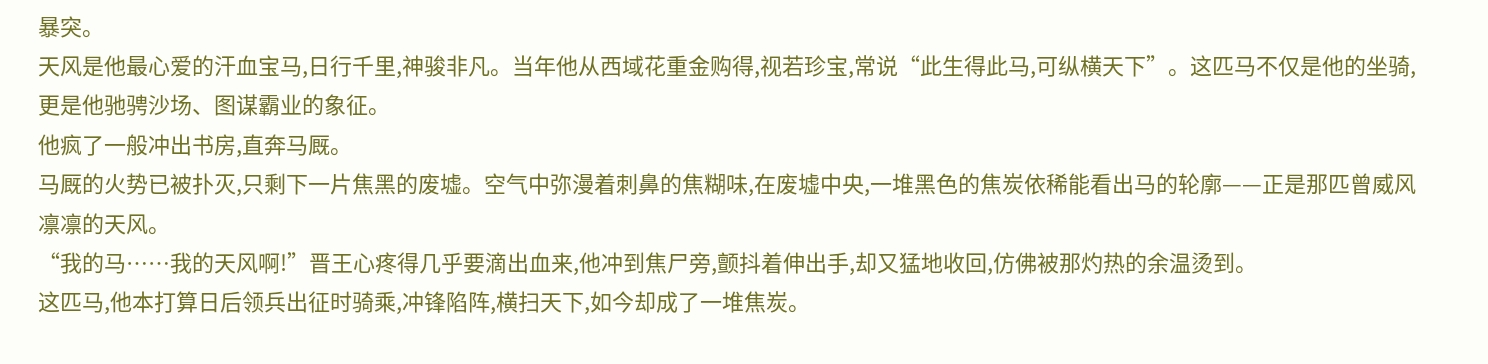暴突。
天风是他最心爱的汗血宝马,日行千里,神骏非凡。当年他从西域花重金购得,视若珍宝,常说“此生得此马,可纵横天下”。这匹马不仅是他的坐骑,更是他驰骋沙场、图谋霸业的象征。
他疯了一般冲出书房,直奔马厩。
马厩的火势已被扑灭,只剩下一片焦黑的废墟。空气中弥漫着刺鼻的焦糊味,在废墟中央,一堆黑色的焦炭依稀能看出马的轮廓——正是那匹曾威风凛凛的天风。
“我的马……我的天风啊!”晋王心疼得几乎要滴出血来,他冲到焦尸旁,颤抖着伸出手,却又猛地收回,仿佛被那灼热的余温烫到。
这匹马,他本打算日后领兵出征时骑乘,冲锋陷阵,横扫天下,如今却成了一堆焦炭。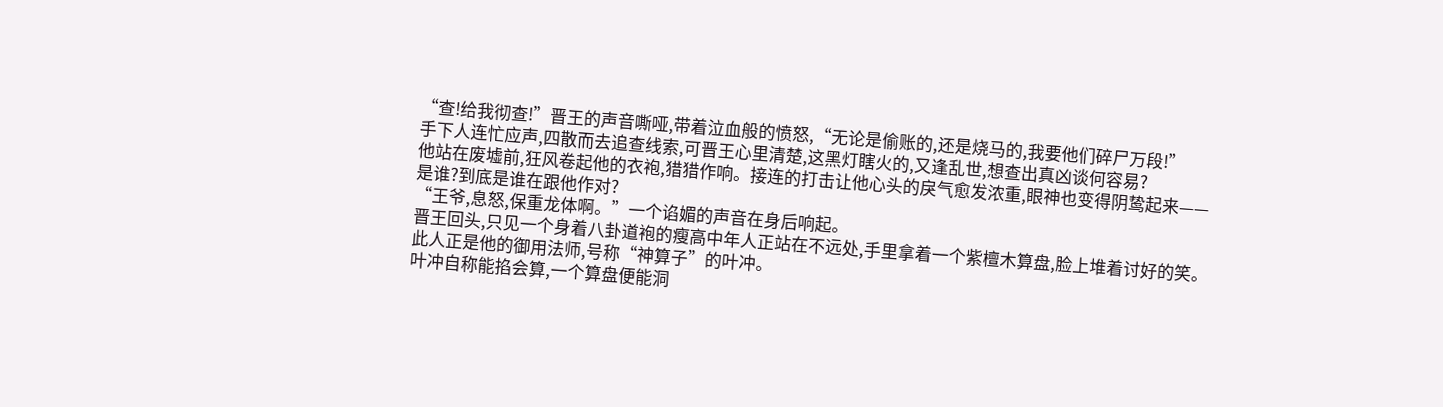“查!给我彻查!”晋王的声音嘶哑,带着泣血般的愤怒,“无论是偷账的,还是烧马的,我要他们碎尸万段!”
手下人连忙应声,四散而去追查线索,可晋王心里清楚,这黑灯瞎火的,又逢乱世,想查出真凶谈何容易?
他站在废墟前,狂风卷起他的衣袍,猎猎作响。接连的打击让他心头的戾气愈发浓重,眼神也变得阴鸷起来——是谁?到底是谁在跟他作对?
“王爷,息怒,保重龙体啊。”一个谄媚的声音在身后响起。
晋王回头,只见一个身着八卦道袍的瘦高中年人正站在不远处,手里拿着一个紫檀木算盘,脸上堆着讨好的笑。此人正是他的御用法师,号称“神算子”的叶冲。
叶冲自称能掐会算,一个算盘便能洞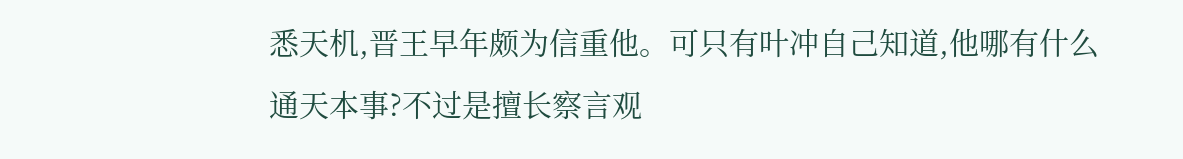悉天机,晋王早年颇为信重他。可只有叶冲自己知道,他哪有什么通天本事?不过是擅长察言观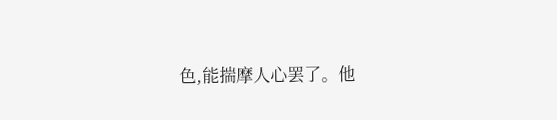色,能揣摩人心罢了。他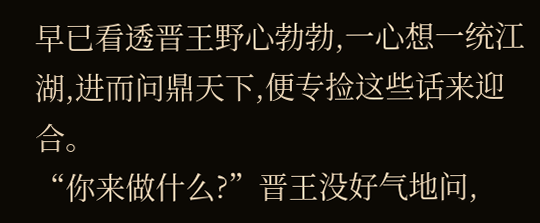早已看透晋王野心勃勃,一心想一统江湖,进而问鼎天下,便专捡这些话来迎合。
“你来做什么?”晋王没好气地问,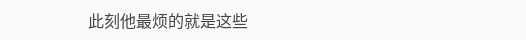此刻他最烦的就是这些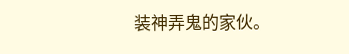装神弄鬼的家伙。